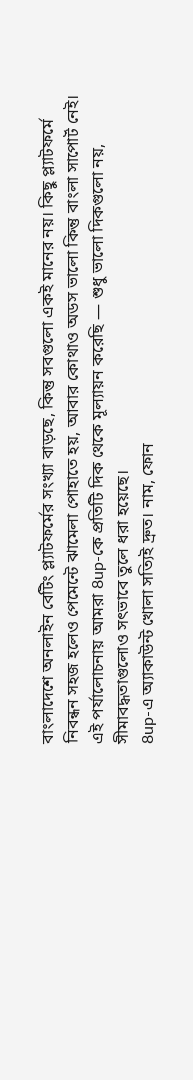বাংলাদেশে অনলাইন বেটিং প্ল্যাটফর্মের সংখ্যা বাড়ছে, কিন্তু সবগুলো একই মানের নয়। কিছু প্ল্যাটফর্মে নিবন্ধন সহজ হলেও পেমেন্টে ঝামেলা পোহাতে হয়, আবার কোথাও অডস ভালো কিন্তু বাংলা সাপোর্ট নেই। এই পর্যালোচনায় আমরা 8up-কে প্রতিটি দিক থেকে মূল্যায়ন করেছি — শুধু ভালো দিকগুলো নয়, সীমাবদ্ধতাগুলোও সৎভাবে তুলে ধরা হয়েছে।
8up-এ অ্যাকাউন্ট খোলা সত্যিই দ্রুত। নাম, ফোন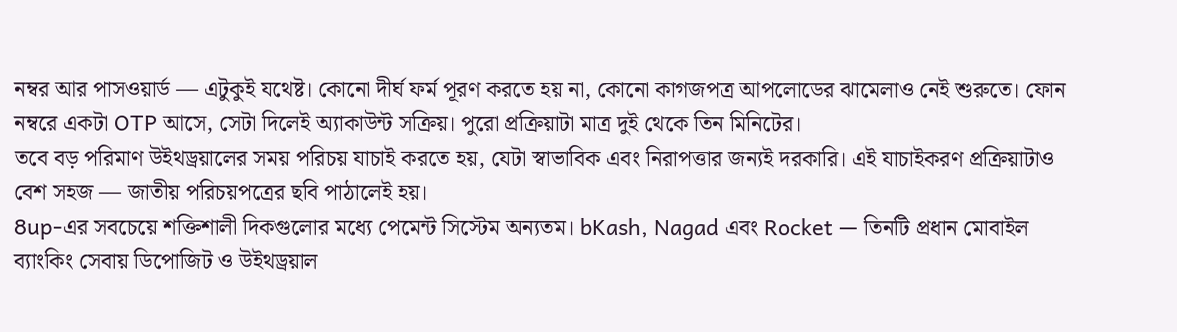নম্বর আর পাসওয়ার্ড — এটুকুই যথেষ্ট। কোনো দীর্ঘ ফর্ম পূরণ করতে হয় না, কোনো কাগজপত্র আপলোডের ঝামেলাও নেই শুরুতে। ফোন নম্বরে একটা OTP আসে, সেটা দিলেই অ্যাকাউন্ট সক্রিয়। পুরো প্রক্রিয়াটা মাত্র দুই থেকে তিন মিনিটের।
তবে বড় পরিমাণ উইথড্রয়ালের সময় পরিচয় যাচাই করতে হয়, যেটা স্বাভাবিক এবং নিরাপত্তার জন্যই দরকারি। এই যাচাইকরণ প্রক্রিয়াটাও বেশ সহজ — জাতীয় পরিচয়পত্রের ছবি পাঠালেই হয়।
8up-এর সবচেয়ে শক্তিশালী দিকগুলোর মধ্যে পেমেন্ট সিস্টেম অন্যতম। bKash, Nagad এবং Rocket — তিনটি প্রধান মোবাইল ব্যাংকিং সেবায় ডিপোজিট ও উইথড্রয়াল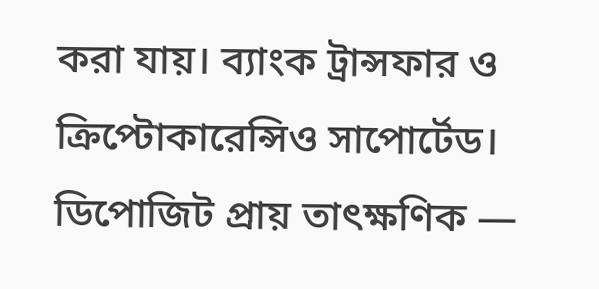করা যায়। ব্যাংক ট্রান্সফার ও ক্রিপ্টোকারেন্সিও সাপোর্টেড।
ডিপোজিট প্রায় তাৎক্ষণিক —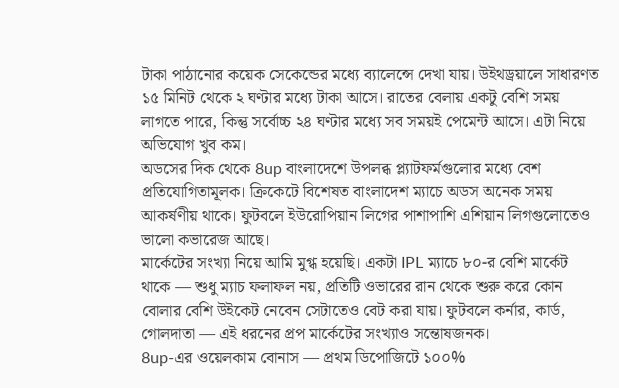টাকা পাঠানোর কয়েক সেকেন্ডের মধ্যে ব্যালেন্সে দেখা যায়। উইথড্রয়ালে সাধারণত ১৫ মিনিট থেকে ২ ঘণ্টার মধ্যে টাকা আসে। রাতের বেলায় একটু বেশি সময় লাগতে পারে, কিন্তু সর্বোচ্চ ২৪ ঘণ্টার মধ্যে সব সময়ই পেমেন্ট আসে। এটা নিয়ে অভিযোগ খুব কম।
অডসের দিক থেকে 8up বাংলাদেশে উপলব্ধ প্ল্যাটফর্মগুলোর মধ্যে বেশ প্রতিযোগিতামূলক। ক্রিকেটে বিশেষত বাংলাদেশ ম্যাচে অডস অনেক সময় আকর্ষণীয় থাকে। ফুটবলে ইউরোপিয়ান লিগের পাশাপাশি এশিয়ান লিগগুলোতেও ভালো কভারেজ আছে।
মার্কেটের সংখ্যা নিয়ে আমি মুগ্ধ হয়েছি। একটা IPL ম্যাচে ৮০-র বেশি মার্কেট থাকে — শুধু ম্যাচ ফলাফল নয়, প্রতিটি ওভারের রান থেকে শুরু করে কোন বোলার বেশি উইকেট নেবেন সেটাতেও বেট করা যায়। ফুটবলে কর্নার, কার্ড, গোলদাতা — এই ধরনের প্রপ মার্কেটের সংখ্যাও সন্তোষজনক।
8up-এর ওয়েলকাম বোনাস — প্রথম ডিপোজিটে ১০০%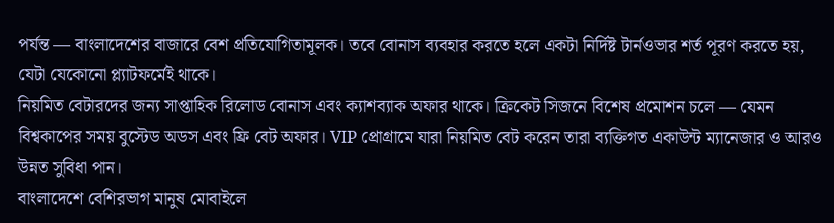পর্যন্ত — বাংলাদেশের বাজারে বেশ প্রতিযোগিতামূলক। তবে বোনাস ব্যবহার করতে হলে একটা নির্দিষ্ট টার্নওভার শর্ত পূরণ করতে হয়, যেটা যেকোনো প্ল্যাটফর্মেই থাকে।
নিয়মিত বেটারদের জন্য সাপ্তাহিক রিলোড বোনাস এবং ক্যাশব্যাক অফার থাকে। ক্রিকেট সিজনে বিশেষ প্রমোশন চলে — যেমন বিশ্বকাপের সময় বুস্টেড অডস এবং ফ্রি বেট অফার। VIP প্রোগ্রামে যারা নিয়মিত বেট করেন তারা ব্যক্তিগত একাউন্ট ম্যানেজার ও আরও উন্নত সুবিধা পান।
বাংলাদেশে বেশিরভাগ মানুষ মোবাইলে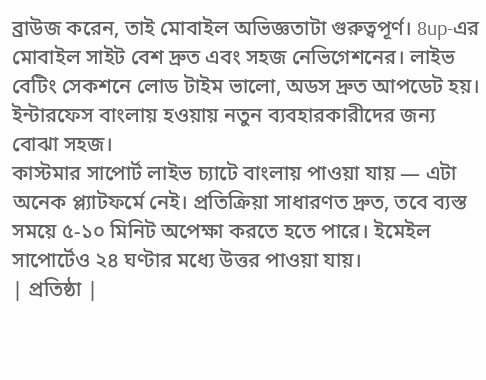ব্রাউজ করেন, তাই মোবাইল অভিজ্ঞতাটা গুরুত্বপূর্ণ। 8up-এর মোবাইল সাইট বেশ দ্রুত এবং সহজ নেভিগেশনের। লাইভ বেটিং সেকশনে লোড টাইম ভালো, অডস দ্রুত আপডেট হয়। ইন্টারফেস বাংলায় হওয়ায় নতুন ব্যবহারকারীদের জন্য বোঝা সহজ।
কাস্টমার সাপোর্ট লাইভ চ্যাটে বাংলায় পাওয়া যায় — এটা অনেক প্ল্যাটফর্মে নেই। প্রতিক্রিয়া সাধারণত দ্রুত, তবে ব্যস্ত সময়ে ৫-১০ মিনিট অপেক্ষা করতে হতে পারে। ইমেইল সাপোর্টেও ২৪ ঘণ্টার মধ্যে উত্তর পাওয়া যায়।
| প্রতিষ্ঠা |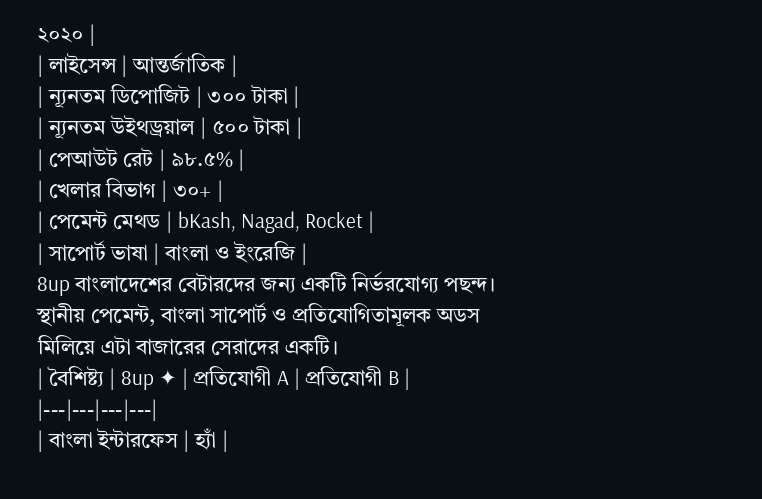২০২০ |
| লাইসেন্স | আন্তর্জাতিক |
| ন্যূনতম ডিপোজিট | ৩০০ টাকা |
| ন্যূনতম উইথড্রয়াল | ৫০০ টাকা |
| পেআউট রেট | ৯৮.৫% |
| খেলার বিভাগ | ৩০+ |
| পেমেন্ট মেথড | bKash, Nagad, Rocket |
| সাপোর্ট ভাষা | বাংলা ও ইংরেজি |
8up বাংলাদেশের বেটারদের জন্য একটি নির্ভরযোগ্য পছন্দ। স্থানীয় পেমেন্ট, বাংলা সাপোর্ট ও প্রতিযোগিতামূলক অডস মিলিয়ে এটা বাজারের সেরাদের একটি।
| বৈশিষ্ট্য | 8up ✦ | প্রতিযোগী A | প্রতিযোগী B |
|---|---|---|---|
| বাংলা ইন্টারফেস | হ্যাঁ |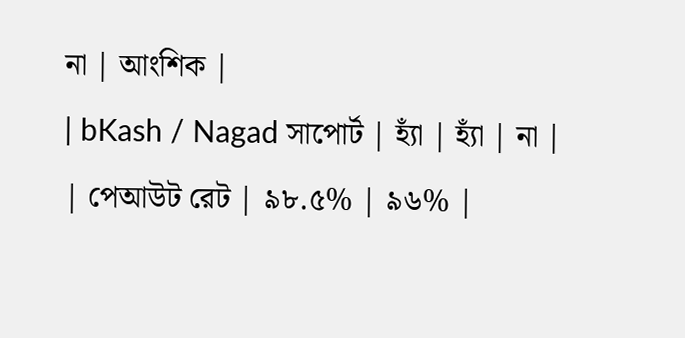না | আংশিক |
| bKash / Nagad সাপোর্ট | হ্যাঁ | হ্যাঁ | না |
| পেআউট রেট | ৯৮.৫% | ৯৬% |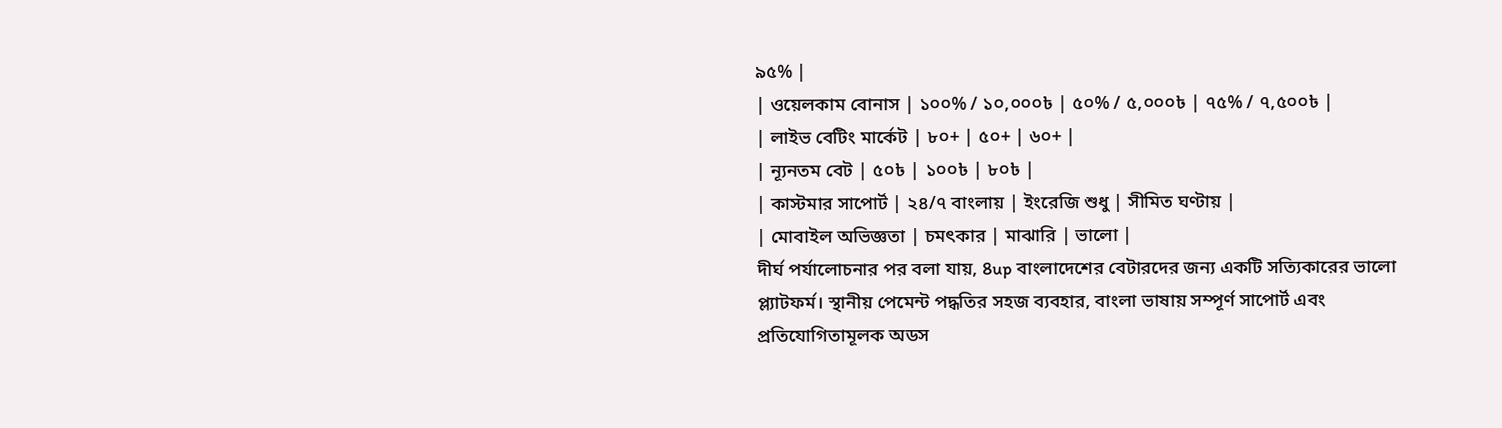৯৫% |
| ওয়েলকাম বোনাস | ১০০% / ১০,০০০৳ | ৫০% / ৫,০০০৳ | ৭৫% / ৭,৫০০৳ |
| লাইভ বেটিং মার্কেট | ৮০+ | ৫০+ | ৬০+ |
| ন্যূনতম বেট | ৫০৳ | ১০০৳ | ৮০৳ |
| কাস্টমার সাপোর্ট | ২৪/৭ বাংলায় | ইংরেজি শুধু | সীমিত ঘণ্টায় |
| মোবাইল অভিজ্ঞতা | চমৎকার | মাঝারি | ভালো |
দীর্ঘ পর্যালোচনার পর বলা যায়, 8up বাংলাদেশের বেটারদের জন্য একটি সত্যিকারের ভালো প্ল্যাটফর্ম। স্থানীয় পেমেন্ট পদ্ধতির সহজ ব্যবহার, বাংলা ভাষায় সম্পূর্ণ সাপোর্ট এবং প্রতিযোগিতামূলক অডস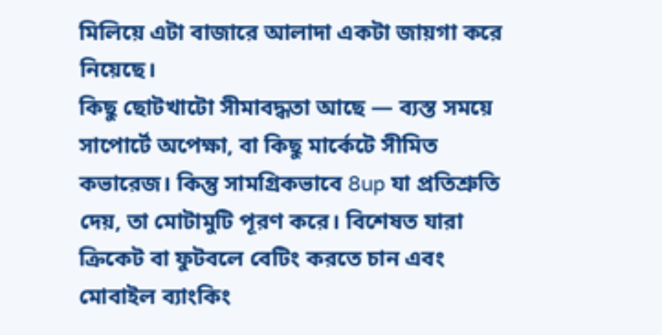মিলিয়ে এটা বাজারে আলাদা একটা জায়গা করে নিয়েছে।
কিছু ছোটখাটো সীমাবদ্ধতা আছে — ব্যস্ত সময়ে সাপোর্টে অপেক্ষা, বা কিছু মার্কেটে সীমিত কভারেজ। কিন্তু সামগ্রিকভাবে 8up যা প্রতিশ্রুতি দেয়, তা মোটামুটি পূরণ করে। বিশেষত যারা ক্রিকেট বা ফুটবলে বেটিং করতে চান এবং মোবাইল ব্যাংকিং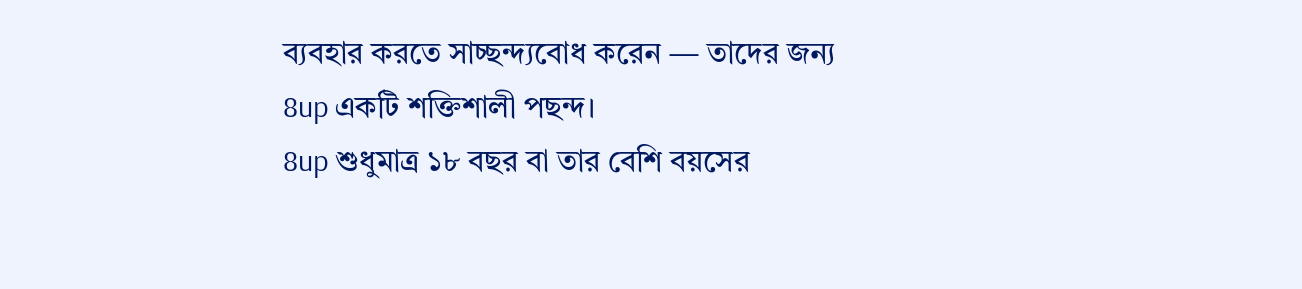ব্যবহার করতে সাচ্ছন্দ্যবোধ করেন — তাদের জন্য 8up একটি শক্তিশালী পছন্দ।
8up শুধুমাত্র ১৮ বছর বা তার বেশি বয়সের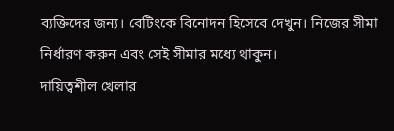ব্যক্তিদের জন্য। বেটিংকে বিনোদন হিসেবে দেখুন। নিজের সীমা নির্ধারণ করুন এবং সেই সীমার মধ্যে থাকুন।
দায়িত্বশীল খেলার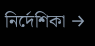নির্দেশিকা →